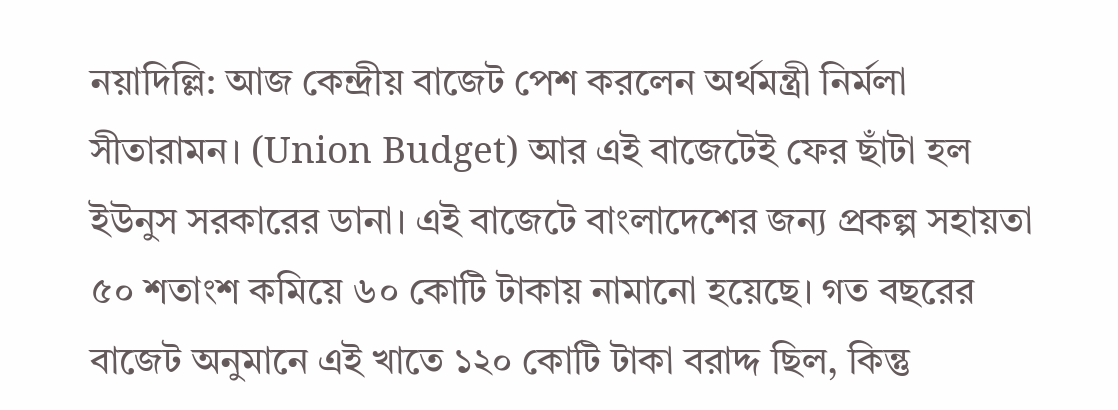নয়াদিল্লি: আজ কেন্দ্রীয় বাজেট পেশ করলেন অর্থমন্ত্রী নির্মলা সীতারামন। (Union Budget) আর এই বাজেটেই ফের ছাঁটা হল ইউনুস সরকারের ডানা। এই বাজেটে বাংলাদেশের জন্য প্রকল্প সহায়তা ৫০ শতাংশ কমিয়ে ৬০ কোটি টাকায় নামানো হয়েছে। গত বছরের বাজেট অনুমানে এই খাতে ১২০ কোটি টাকা বরাদ্দ ছিল, কিন্তু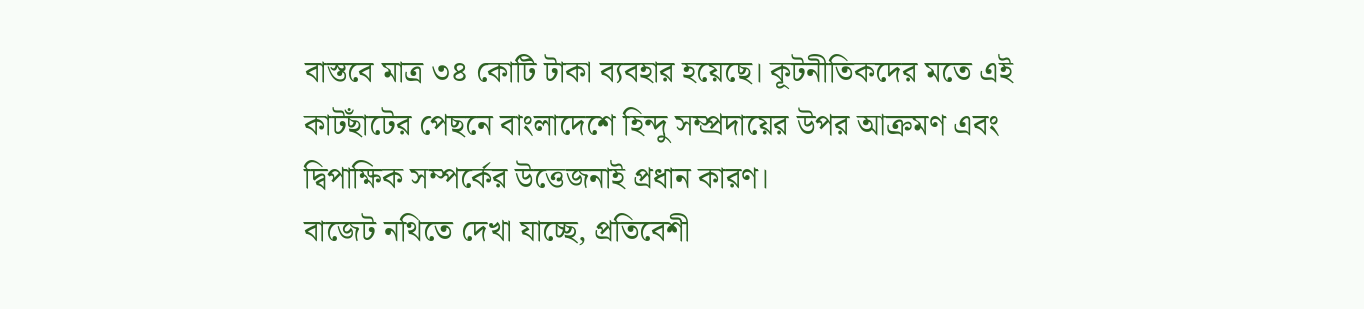বাস্তবে মাত্র ৩৪ কোটি টাকা ব্যবহার হয়েছে। কূটনীতিকদের মতে এই কাটছাঁটের পেছনে বাংলাদেশে হিন্দু সম্প্রদায়ের উপর আক্রমণ এবং দ্বিপাক্ষিক সম্পর্কের উত্তেজনাই প্রধান কারণ।
বাজেট নথিতে দেখা যাচ্ছে, প্রতিবেশী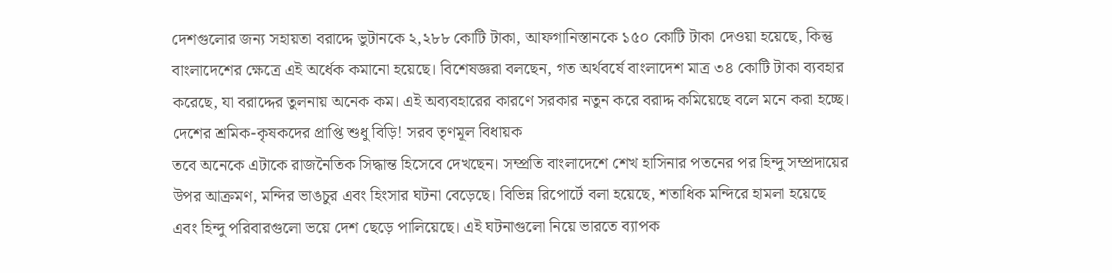দেশগুলোর জন্য সহায়তা বরাদ্দে ভুটানকে ২,২৮৮ কোটি টাকা, আফগানিস্তানকে ১৫০ কোটি টাকা দেওয়া হয়েছে, কিন্তু বাংলাদেশের ক্ষেত্রে এই অর্ধেক কমানো হয়েছে। বিশেষজ্ঞরা বলছেন, গত অর্থবর্ষে বাংলাদেশ মাত্র ৩৪ কোটি টাকা ব্যবহার করেছে, যা বরাদ্দের তুলনায় অনেক কম। এই অব্যবহারের কারণে সরকার নতুন করে বরাদ্দ কমিয়েছে বলে মনে করা হচ্ছে।
দেশের শ্রমিক-কৃষকদের প্রাপ্তি শুধু বিড়ি! সরব তৃণমূল বিধায়ক
তবে অনেকে এটাকে রাজনৈতিক সিদ্ধান্ত হিসেবে দেখছেন। সম্প্রতি বাংলাদেশে শেখ হাসিনার পতনের পর হিন্দু সম্প্রদায়ের উপর আক্রমণ, মন্দির ভাঙচুর এবং হিংসার ঘটনা বেড়েছে। বিভিন্ন রিপোর্টে বলা হয়েছে, শতাধিক মন্দিরে হামলা হয়েছে এবং হিন্দু পরিবারগুলো ভয়ে দেশ ছেড়ে পালিয়েছে। এই ঘটনাগুলো নিয়ে ভারতে ব্যাপক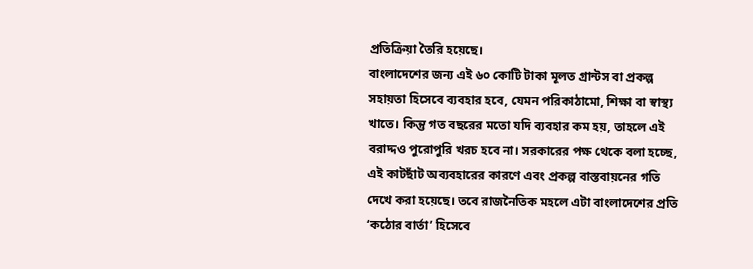প্রতিক্রিয়া তৈরি হয়েছে।
বাংলাদেশের জন্য এই ৬০ কোটি টাকা মূলত গ্রান্টস বা প্রকল্প সহায়তা হিসেবে ব্যবহার হবে, যেমন পরিকাঠামো, শিক্ষা বা স্বাস্থ্য খাতে। কিন্তু গত বছরের মতো যদি ব্যবহার কম হয়, তাহলে এই বরাদ্দও পুরোপুরি খরচ হবে না। সরকারের পক্ষ থেকে বলা হচ্ছে, এই কাটছাঁট অব্যবহারের কারণে এবং প্রকল্প বাস্তবায়নের গতি দেখে করা হয়েছে। তবে রাজনৈতিক মহলে এটা বাংলাদেশের প্রতি ‘কঠোর বার্তা’ হিসেবে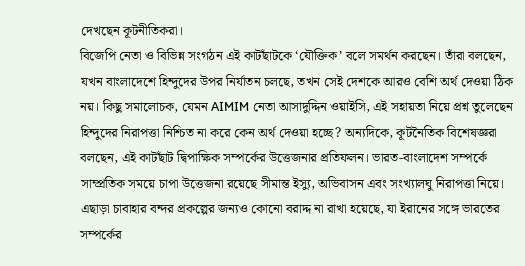দেখছেন কূটনীতিকরা।
বিজেপি নেতা ও বিভিন্ন সংগঠন এই কাটছাঁটকে ‘যৌক্তিক’ বলে সমর্থন করছেন। তাঁরা বলছেন, যখন বাংলাদেশে হিন্দুদের উপর নির্যাতন চলছে, তখন সেই দেশকে আরও বেশি অর্থ দেওয়া ঠিক নয়। কিছু সমালোচক, যেমন AIMIM নেতা আসাদুদ্দিন ওয়াইসি, এই সহায়তা নিয়ে প্রশ্ন তুলেছেন হিন্দুদের নিরাপত্তা নিশ্চিত না করে কেন অর্থ দেওয়া হচ্ছে? অন্যদিকে, কূটনৈতিক বিশেষজ্ঞরা বলছেন, এই কাটছাঁট দ্বিপাক্ষিক সম্পর্কের উত্তেজনার প্রতিফলন। ভারত-বাংলাদেশ সম্পর্কে সাম্প্রতিক সময়ে চাপা উত্তেজনা রয়েছে সীমান্ত ইস্যু, অভিবাসন এবং সংখ্যালঘু নিরাপত্তা নিয়ে। এছাড়া চাবাহার বন্দর প্রকল্পের জন্যও কোনো বরাদ্দ না রাখা হয়েছে, যা ইরানের সঙ্গে ভারতের সম্পর্কের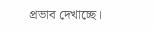প্রভাব দেখাচ্ছে।